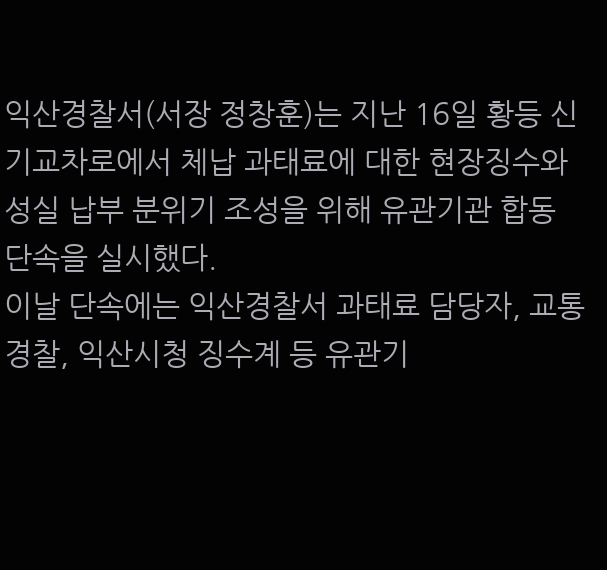익산경찰서(서장 정창훈)는 지난 16일 황등 신기교차로에서 체납 과태료에 대한 현장징수와 성실 납부 분위기 조성을 위해 유관기관 합동 단속을 실시했다.
이날 단속에는 익산경찰서 과태료 담당자, 교통경찰, 익산시청 징수계 등 유관기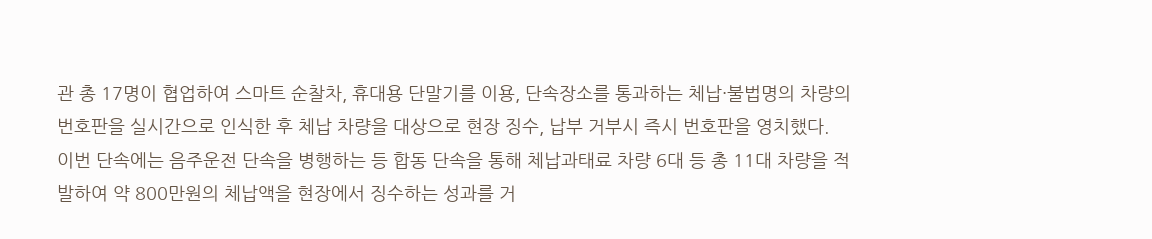관 총 17명이 협업하여 스마트 순찰차, 휴대용 단말기를 이용, 단속장소를 통과하는 체납·불법명의 차량의 번호판을 실시간으로 인식한 후 체납 차량을 대상으로 현장 징수, 납부 거부시 즉시 번호판을 영치했다.
이번 단속에는 음주운전 단속을 병행하는 등 합동 단속을 통해 체납과태료 차량 6대 등 총 11대 차량을 적발하여 약 800만원의 체납액을 현장에서 징수하는 성과를 거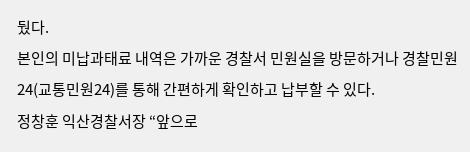뒀다.
본인의 미납과태료 내역은 가까운 경찰서 민원실을 방문하거나 경찰민원24(교통민원24)를 통해 간편하게 확인하고 납부할 수 있다.
정창훈 익산경찰서장 “앞으로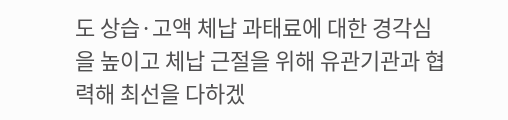도 상습·고액 체납 과태료에 대한 경각심을 높이고 체납 근절을 위해 유관기관과 협력해 최선을 다하겠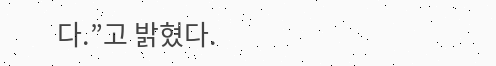다.”고 밝혔다.